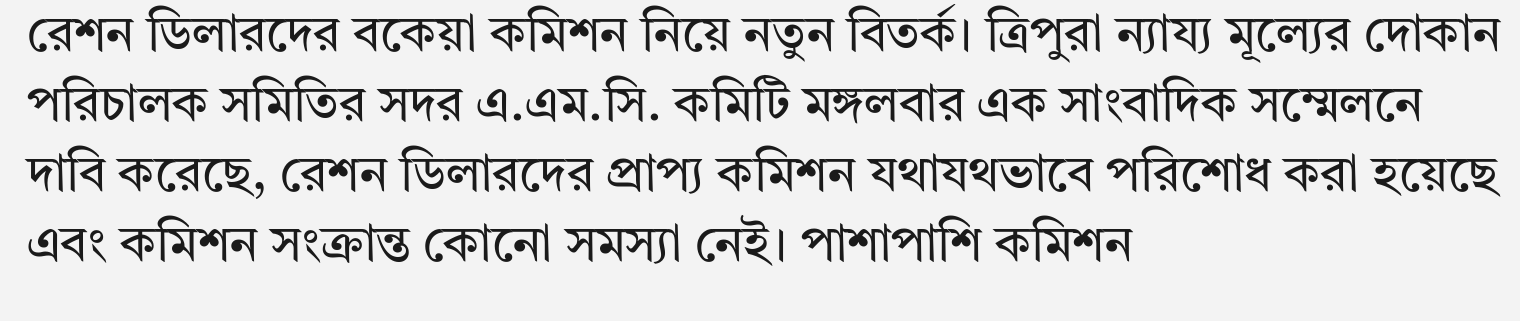রেশন ডিলারদের বকেয়া কমিশন নিয়ে নতুন বিতর্ক। ত্রিপুরা ন্যায্য মূল্যের দোকান পরিচালক সমিতির সদর এ.এম.সি. কমিটি মঙ্গলবার এক সাংবাদিক সম্মেলনে দাবি করেছে, রেশন ডিলারদের প্রাপ্য কমিশন যথাযথভাবে পরিশোধ করা হয়েছে এবং কমিশন সংক্রান্ত কোনো সমস্যা নেই। পাশাপাশি কমিশন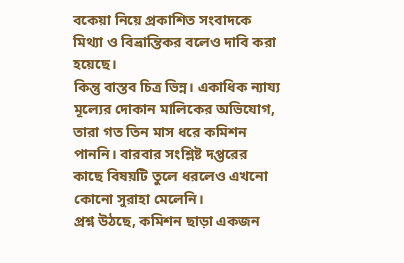বকেয়া নিয়ে প্রকাশিত সংবাদকে মিথ্যা ও বিভ্রান্তিকর বলেও দাবি করা হয়েছে।
কিন্তু বাস্তব চিত্র ভিন্ন। একাধিক ন্যায্য মূল্যের দোকান মালিকের অভিযোগ, তারা গত তিন মাস ধরে কমিশন পাননি। বারবার সংশ্লিষ্ট দপ্তরের কাছে বিষয়টি তুলে ধরলেও এখনো কোনো সুরাহা মেলেনি।
প্রশ্ন উঠছে, কমিশন ছাড়া একজন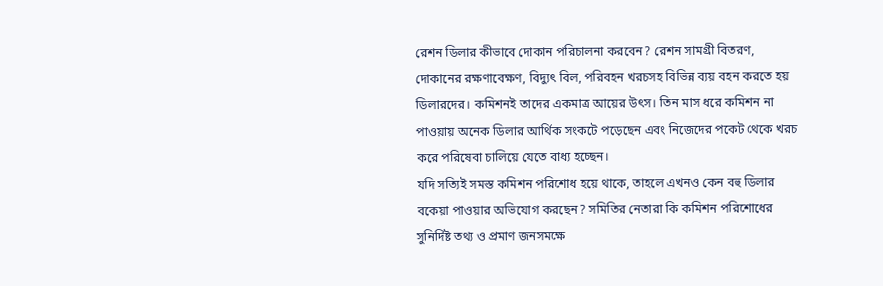রেশন ডিলার কীভাবে দোকান পরিচালনা করবেন? রেশন সামগ্রী বিতরণ, দোকানের রক্ষণাবেক্ষণ, বিদ্যুৎ বিল, পরিবহন খরচসহ বিভিন্ন ব্যয় বহন করতে হয় ডিলারদের। কমিশনই তাদের একমাত্র আয়ের উৎস। তিন মাস ধরে কমিশন না পাওয়ায় অনেক ডিলার আর্থিক সংকটে পড়েছেন এবং নিজেদের পকেট থেকে খরচ করে পরিষেবা চালিয়ে যেতে বাধ্য হচ্ছেন।
যদি সত্যিই সমস্ত কমিশন পরিশোধ হয়ে থাকে, তাহলে এখনও কেন বহু ডিলার বকেয়া পাওয়ার অভিযোগ করছেন? সমিতির নেতারা কি কমিশন পরিশোধের সুনির্দিষ্ট তথ্য ও প্রমাণ জনসমক্ষে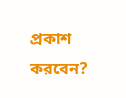প্রকাশ করবেন?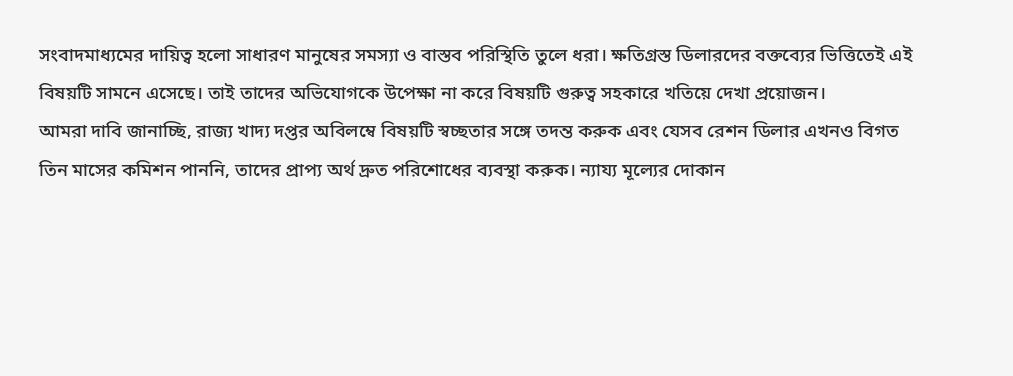সংবাদমাধ্যমের দায়িত্ব হলো সাধারণ মানুষের সমস্যা ও বাস্তব পরিস্থিতি তুলে ধরা। ক্ষতিগ্রস্ত ডিলারদের বক্তব্যের ভিত্তিতেই এই বিষয়টি সামনে এসেছে। তাই তাদের অভিযোগকে উপেক্ষা না করে বিষয়টি গুরুত্ব সহকারে খতিয়ে দেখা প্রয়োজন।
আমরা দাবি জানাচ্ছি, রাজ্য খাদ্য দপ্তর অবিলম্বে বিষয়টি স্বচ্ছতার সঙ্গে তদন্ত করুক এবং যেসব রেশন ডিলার এখনও বিগত তিন মাসের কমিশন পাননি, তাদের প্রাপ্য অর্থ দ্রুত পরিশোধের ব্যবস্থা করুক। ন্যায্য মূল্যের দোকান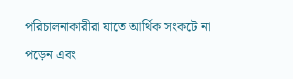পরিচালনাকারীরা যাতে আর্থিক সংকটে না পড়েন এবং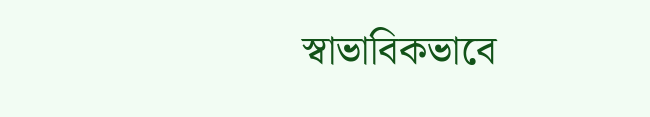স্বাভাবিকভাবে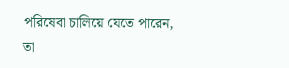পরিষেবা চালিয়ে যেতে পারেন, তা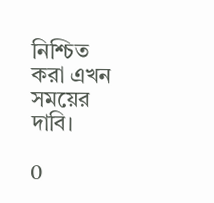নিশ্চিত করা এখন সময়ের দাবি।

0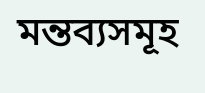মন্তব্যসমূহ